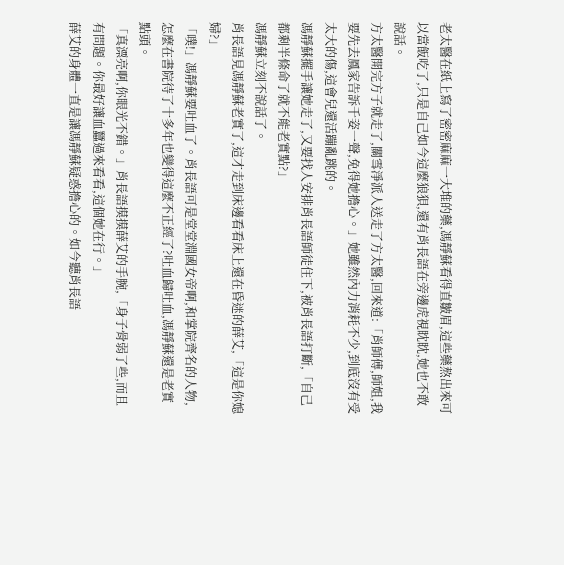老太醫在紙上寫了密密麻麻一大堆的藥,馮靜蘇看得直皺眉,這些藥熬出來可以當飯吃了,只是自己如今這麼狼狽,還有肖長語在旁邊虎視眈眈,她也不敢說話。
方太醫開完方子就走了,關雪淨派人送走了方太醫,回來道:「肖師傅,師姐,我要先去鳳家告訴千姿一聲,免得她擔心。」她雖然內力消耗不少,到底沒有受太大的傷,這會兒還活蹦亂跳的。
馮靜蘇擺手讓她走了,又要找人安排肖長語師徒住下,被肖長語打斷,「自己都剩半條命了就不能老實點?」
馮靜蘇立刻不說話了。
肖長語見馮靜蘇老實了,這才走到床邊看看床上還在昏迷的薛艾,「這是你媳婦?」
「噗!」馮靜蘇要吐血了。肖長語可是堂堂淵國女帝啊,和掌院齊名的人物,怎麼在書院待了十多年也變得這麼不正經了?吐血歸吐血,馮靜蘇還是老實點頭。
「真漂亮啊,你眼光不錯。」肖長語摸摸薛艾的手腕,「身子骨弱了些,而且有問題。你最好讓血蠶過來看看,這個她在行。」
薛艾的身體一直是讓馮靜蘇疑惑擔心的。如今聽肖長語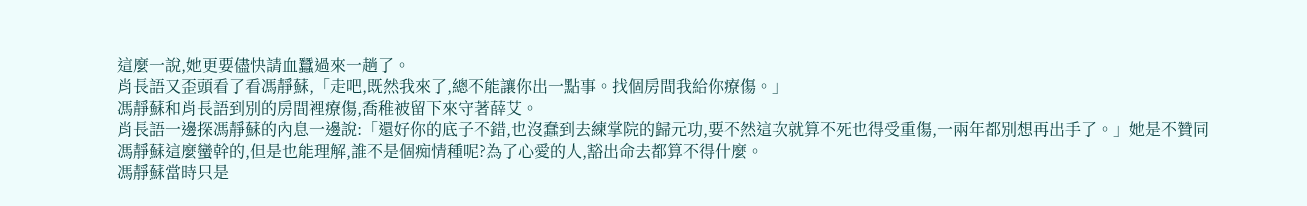這麼一說,她更要儘快請血蠶過來一趟了。
肖長語又歪頭看了看馮靜蘇,「走吧,既然我來了,總不能讓你出一點事。找個房間我給你療傷。」
馮靜蘇和肖長語到別的房間裡療傷,喬稚被留下來守著薛艾。
肖長語一邊探馮靜蘇的內息一邊說:「還好你的底子不錯,也沒蠢到去練掌院的歸元功,要不然這次就算不死也得受重傷,一兩年都別想再出手了。」她是不贊同馮靜蘇這麼蠻幹的,但是也能理解,誰不是個痴情種呢?為了心愛的人,豁出命去都算不得什麼。
馮靜蘇當時只是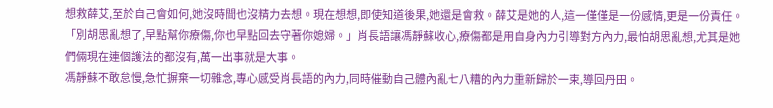想救薛艾,至於自己會如何,她沒時間也沒精力去想。現在想想,即使知道後果,她還是會救。薛艾是她的人,這一僅僅是一份感情,更是一份責任。
「別胡思亂想了,早點幫你療傷,你也早點回去守著你媳婦。」肖長語讓馮靜蘇收心,療傷都是用自身內力引導對方內力,最怕胡思亂想,尤其是她們倆現在連個護法的都沒有,萬一出事就是大事。
馮靜蘇不敢怠慢,急忙摒棄一切雜念,專心感受肖長語的內力,同時催動自己體內亂七八糟的內力重新歸於一束,導回丹田。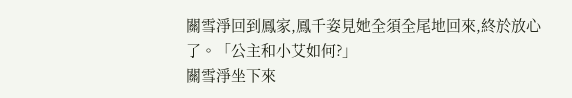關雪淨回到鳳家,鳳千姿見她全須全尾地回來,終於放心了。「公主和小艾如何?」
關雪淨坐下來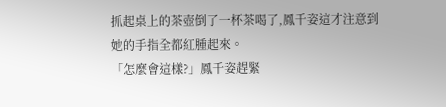抓起桌上的茶壺倒了一杯茶喝了,鳳千姿這才注意到她的手指全都紅腫起來。
「怎麼會這樣?」鳳千姿趕緊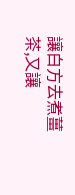讓白方去煮薑茶,又讓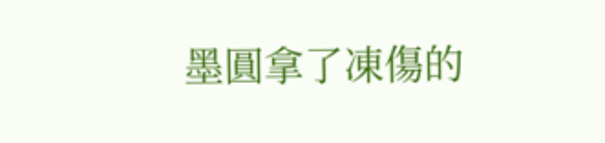墨圓拿了凍傷的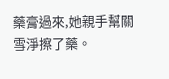藥膏過來,她親手幫關雪淨擦了藥。